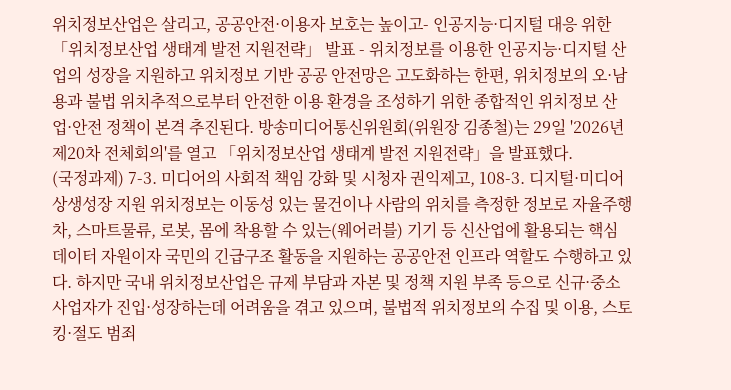위치정보산업은 살리고, 공공안전·이용자 보호는 높이고- 인공지능·디지털 대응 위한 「위치정보산업 생태계 발전 지원전략」 발표 - 위치정보를 이용한 인공지능·디지털 산업의 성장을 지원하고 위치정보 기반 공공 안전망은 고도화하는 한편, 위치정보의 오·남용과 불법 위치추적으로부터 안전한 이용 환경을 조성하기 위한 종합적인 위치정보 산업·안전 정책이 본격 추진된다. 방송미디어통신위원회(위원장 김종철)는 29일 '2026년 제20차 전체회의'를 열고 「위치정보산업 생태계 발전 지원전략」을 발표했다.
(국정과제) 7-3. 미디어의 사회적 책임 강화 및 시청자 권익제고, 108-3. 디지털·미디어 상생성장 지원 위치정보는 이동성 있는 물건이나 사람의 위치를 측정한 정보로 자율주행차, 스마트물류, 로봇, 몸에 착용할 수 있는(웨어러블) 기기 등 신산업에 활용되는 핵심 데이터 자원이자 국민의 긴급구조 활동을 지원하는 공공안전 인프라 역할도 수행하고 있다. 하지만 국내 위치정보산업은 규제 부담과 자본 및 정책 지원 부족 등으로 신규·중소 사업자가 진입·성장하는데 어려움을 겪고 있으며, 불법적 위치정보의 수집 및 이용, 스토킹·절도 범죄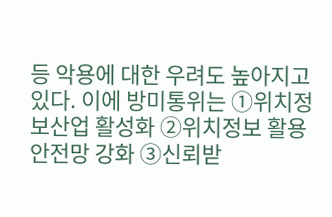등 악용에 대한 우려도 높아지고 있다. 이에 방미통위는 ①위치정보산업 활성화 ②위치정보 활용 안전망 강화 ③신뢰받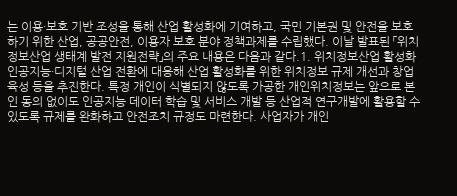는 이용·보호 기반 조성을 통해 산업 활성화에 기여하고, 국민 기본권 및 안전을 보호하기 위한 산업, 공공안전, 이용자 보호 분야 정책과제를 수립했다. 이날 발표된 「위치정보산업 생태계 발전 지원전략」의 주요 내용은 다음과 같다.1. 위치정보산업 활성화 인공지능·디지털 산업 전환에 대응해 산업 활성화를 위한 위치정보 규제 개선과 창업 육성 등을 추진한다. 특정 개인이 식별되지 않도록 가공한 개인위치정보는 앞으로 본인 동의 없이도 인공지능 데이터 학습 및 서비스 개발 등 산업적 연구개발에 활용할 수 있도록 규제를 완화하고 안전조치 규정도 마련한다. 사업자가 개인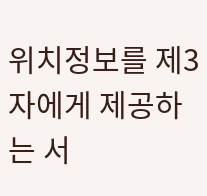위치정보를 제3자에게 제공하는 서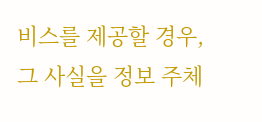비스를 제공할 경우, 그 사실을 정보 주체